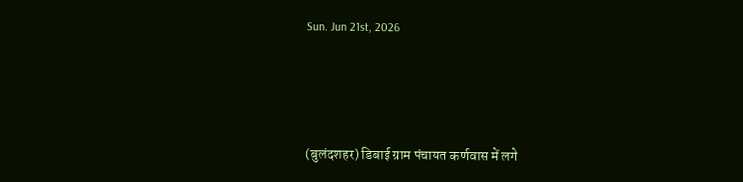Sun. Jun 21st, 2026





(बुलंदशहर) डिबाई ग्राम पंचायत कर्णवास में लगे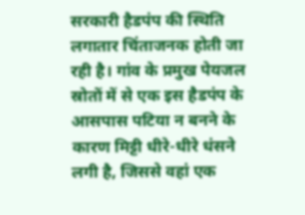सरकारी हैडपंप की स्थिति लगातार चिंताजनक होती जा रही है। गांव के प्रमुख पेयजल स्रोतों में से एक इस हैडपंप के आसपास पटिया न बनने के कारण मिट्टी धीरे-धीरे धंसने लगी है, जिससे वहां एक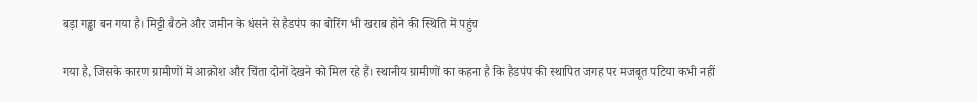बड़ा गड्ढा बन गया है। मिट्टी बैठने और जमीन के धंसने से हैडपंप का बोरिंग भी खराब होने की स्थिति में पहुंच

गया है, जिसके कारण ग्रामीणों में आक्रोश और चिंता दोनों देखने को मिल रहे हैं। स्थानीय ग्रामीणों का कहना है कि हैडपंप की स्थापित जगह पर मजबूत पटिया कभी नहीं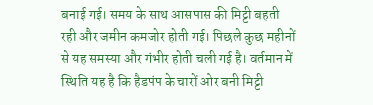बनाई गई। समय के साथ आसपास की मिट्टी बहती रही और जमीन कमजोर होती गई। पिछले कुछ महीनों से यह समस्या और गंभीर होती चली गई है। वर्तमान में स्थिति यह है कि हैडपंप के चारों ओर बनी मिट्टी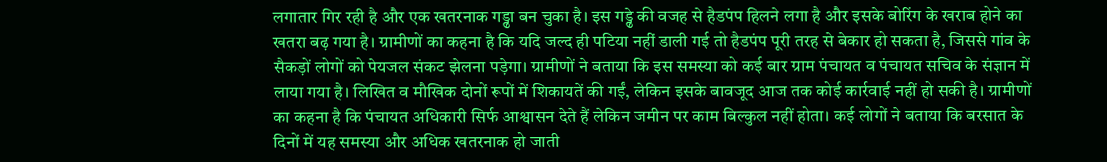लगातार गिर रही है और एक खतरनाक गड्ढा बन चुका है। इस गड्ढे की वजह से हैडपंप हिलने लगा है और इसके बोरिंग के खराब होने का खतरा बढ़ गया है। ग्रामीणों का कहना है कि यदि जल्द ही पटिया नहीं डाली गई तो हैडपंप पूरी तरह से बेकार हो सकता है, जिससे गांव के सैकड़ों लोगों को पेयजल संकट झेलना पड़ेगा। ग्रामीणों ने बताया कि इस समस्या को कई बार ग्राम पंचायत व पंचायत सचिव के संज्ञान में लाया गया है। लिखित व मौखिक दोनों रूपों में शिकायतें की गईं, लेकिन इसके बावजूद आज तक कोई कार्रवाई नहीं हो सकी है। ग्रामीणों का कहना है कि पंचायत अधिकारी सिर्फ आश्वासन देते हैं लेकिन जमीन पर काम बिल्कुल नहीं होता। कई लोगों ने बताया कि बरसात के दिनों में यह समस्या और अधिक खतरनाक हो जाती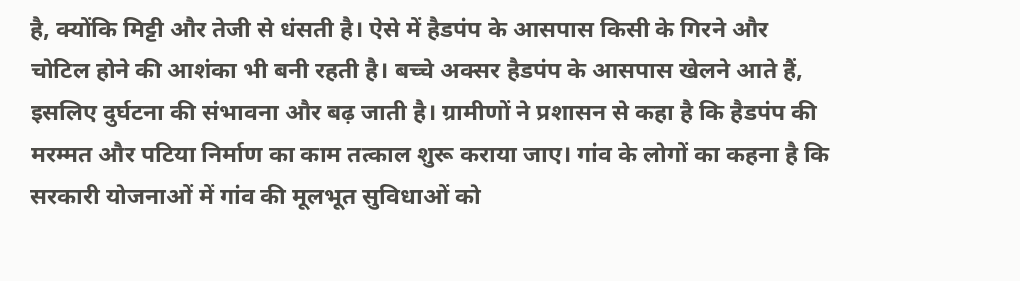है, क्योंकि मिट्टी और तेजी से धंसती है। ऐसे में हैडपंप के आसपास किसी के गिरने और चोटिल होने की आशंका भी बनी रहती है। बच्चे अक्सर हैडपंप के आसपास खेलने आते हैं, इसलिए दुर्घटना की संभावना और बढ़ जाती है। ग्रामीणों ने प्रशासन से कहा है कि हैडपंप की मरम्मत और पटिया निर्माण का काम तत्काल शुरू कराया जाए। गांव के लोगों का कहना है कि सरकारी योजनाओं में गांव की मूलभूत सुविधाओं को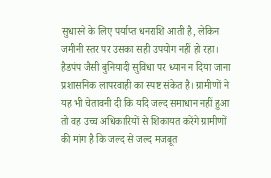सुधारने के लिए पर्याप्त धनराशि आती है, लेकिन जमीनी स्तर पर उसका सही उपयोग नहीं हो रहा। हैडपंप जैसी बुनियादी सुविधा पर ध्यान न दिया जाना प्रशासनिक लापरवाही का स्पष्ट संकेत है। ग्रामीणों ने यह भी चेतावनी दी कि यदि जल्द समाधान नहीं हुआ तो वह उच्च अधिकारियों से शिकायत करेंगे ग्रामीणों की मांग है कि जल्द से जल्द मजबूत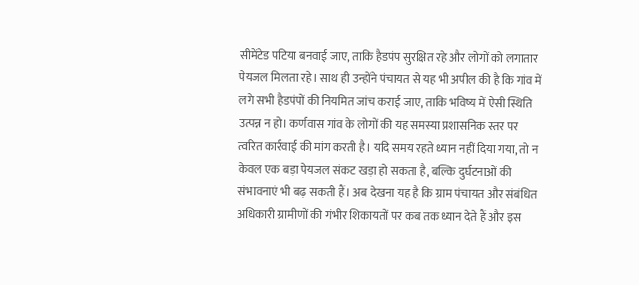सीमेंटेड पटिया बनवाई जाए, ताकि हैडपंप सुरक्षित रहे और लोगों को लगातार पेयजल मिलता रहे। साथ ही उन्होंने पंचायत से यह भी अपील की है कि गांव में लगे सभी हैडपंपों की नियमित जांच कराई जाए, ताकि भविष्य में ऐसी स्थिति उत्पन्न न हो। कर्णवास गांव के लोगों की यह समस्या प्रशासनिक स्तर पर त्वरित कार्रवाई की मांग करती है। यदि समय रहते ध्यान नहीं दिया गया, तो न केवल एक बड़ा पेयजल संकट खड़ा हो सकता है, बल्कि दुर्घटनाओं की संभावनाएं भी बढ़ सकती हैं। अब देखना यह है कि ग्राम पंचायत और संबंधित अधिकारी ग्रामीणों की गंभीर शिकायतों पर कब तक ध्यान देते हैं और इस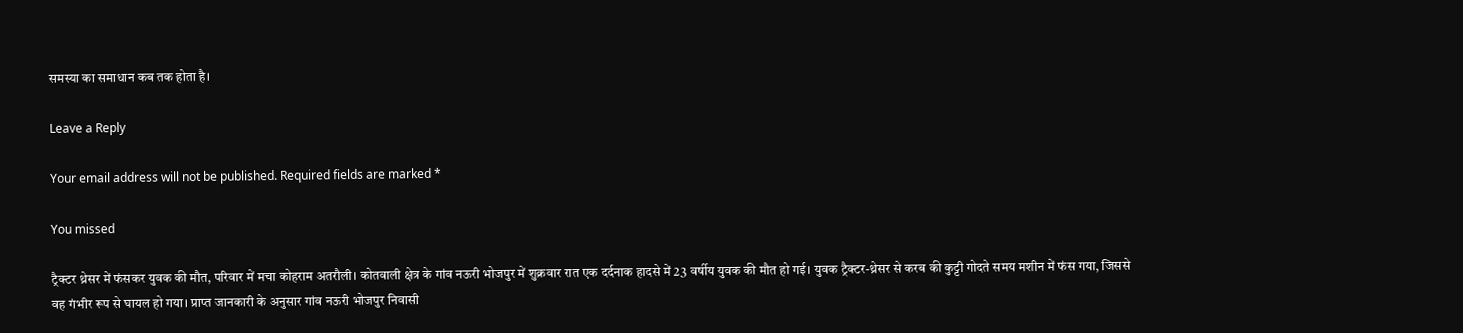समस्या का समाधान कब तक होता है।

Leave a Reply

Your email address will not be published. Required fields are marked *

You missed

ट्रैक्टर थ्रेसर में फंसकर युवक की मौत, परिवार में मचा कोहराम अतरौली। कोतवाली क्षेत्र के गांव नऊरी भोजपुर में शुक्रवार रात एक दर्दनाक हादसे में 23 वर्षीय युवक की मौत हो गई। युवक ट्रैक्टर-थ्रेसर से करब की कुट्टी गोदते समय मशीन में फंस गया, जिससे वह गंभीर रूप से घायल हो गया। प्राप्त जानकारी के अनुसार गांव नऊरी भोजपुर निवासी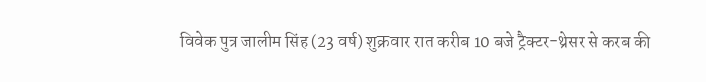विवेक पुत्र जालीम सिंह (23 वर्ष) शुक्रवार रात करीब 10 बजे ट्रैक्टर-थ्रेसर से करब की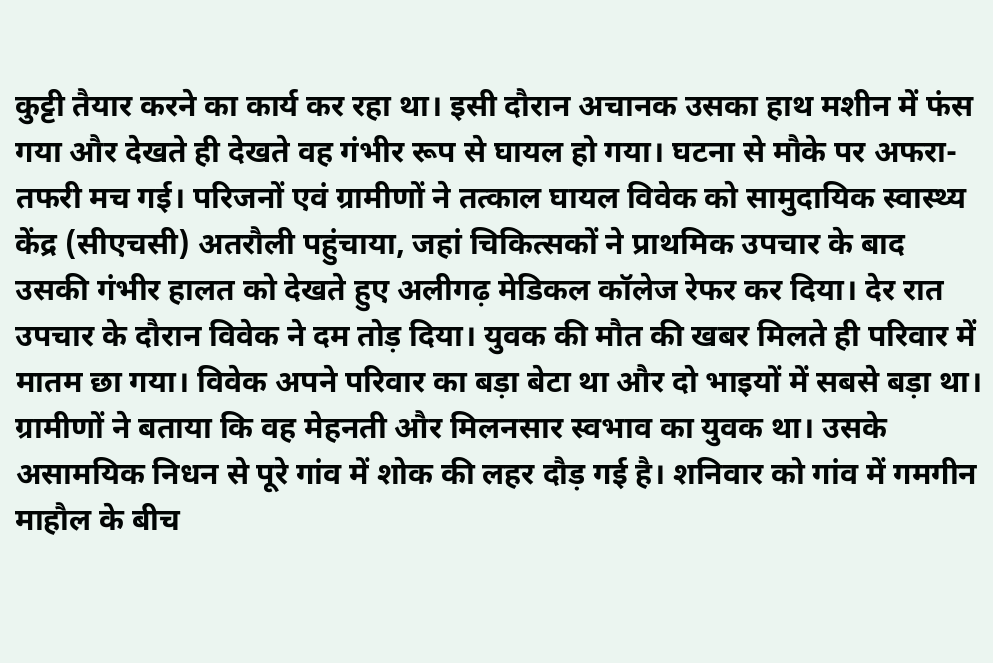कुट्टी तैयार करने का कार्य कर रहा था। इसी दौरान अचानक उसका हाथ मशीन में फंस गया और देखते ही देखते वह गंभीर रूप से घायल हो गया। घटना से मौके पर अफरा-तफरी मच गई। परिजनों एवं ग्रामीणों ने तत्काल घायल विवेक को सामुदायिक स्वास्थ्य केंद्र (सीएचसी) अतरौली पहुंचाया, जहां चिकित्सकों ने प्राथमिक उपचार के बाद उसकी गंभीर हालत को देखते हुए अलीगढ़ मेडिकल कॉलेज रेफर कर दिया। देर रात उपचार के दौरान विवेक ने दम तोड़ दिया। युवक की मौत की खबर मिलते ही परिवार में मातम छा गया। विवेक अपने परिवार का बड़ा बेटा था और दो भाइयों में सबसे बड़ा था। ग्रामीणों ने बताया कि वह मेहनती और मिलनसार स्वभाव का युवक था। उसके असामयिक निधन से पूरे गांव में शोक की लहर दौड़ गई है। शनिवार को गांव में गमगीन माहौल के बीच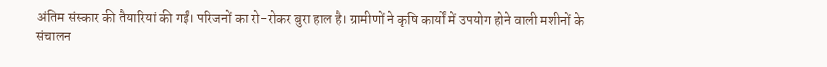अंतिम संस्कार की तैयारियां की गईं। परिजनों का रो-रोकर बुरा हाल है। ग्रामीणों ने कृषि कार्यों में उपयोग होने वाली मशीनों के संचालन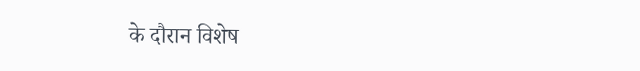के दौरान विशेष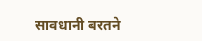सावधानी बरतने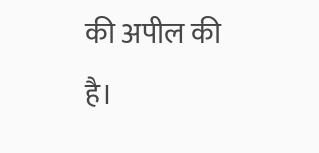की अपील की है।